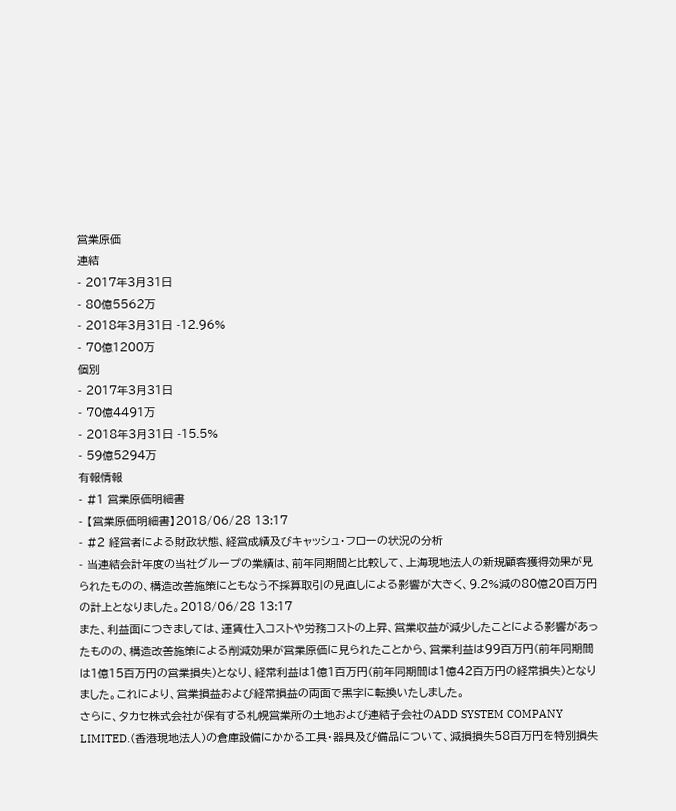営業原価
連結
- 2017年3月31日
- 80億5562万
- 2018年3月31日 -12.96%
- 70億1200万
個別
- 2017年3月31日
- 70億4491万
- 2018年3月31日 -15.5%
- 59億5294万
有報情報
- #1 営業原価明細書
- 【営業原価明細書】2018/06/28 13:17
- #2 経営者による財政状態、経営成績及びキャッシュ・フローの状況の分析
- 当連結会計年度の当社グループの業績は、前年同期間と比較して、上海現地法人の新規顧客獲得効果が見られたものの、構造改善施策にともなう不採算取引の見直しによる影響が大きく、9.2%減の80億20百万円の計上となりました。2018/06/28 13:17
また、利益面につきましては、運賃仕入コストや労務コストの上昇、営業収益が減少したことによる影響があったものの、構造改善施策による削減効果が営業原価に見られたことから、営業利益は99百万円(前年同期間は1億15百万円の営業損失)となり、経常利益は1億1百万円(前年同期間は1億42百万円の経常損失)となりました。これにより、営業損益および経常損益の両面で黒字に転換いたしました。
さらに、タカセ株式会社が保有する札幌営業所の土地および連結子会社のADD SYSTEM COMPANY LIMITED.(香港現地法人)の倉庫設備にかかる工具・器具及び備品について、減損損失58百万円を特別損失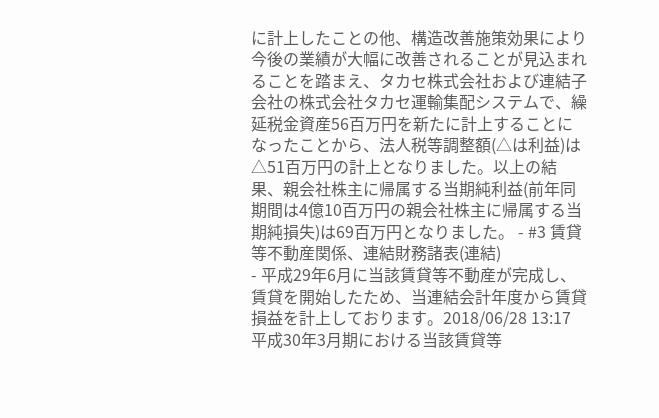に計上したことの他、構造改善施策効果により今後の業績が大幅に改善されることが見込まれることを踏まえ、タカセ株式会社および連結子会社の株式会社タカセ運輸集配システムで、繰延税金資産56百万円を新たに計上することになったことから、法人税等調整額(△は利益)は△51百万円の計上となりました。以上の結果、親会社株主に帰属する当期純利益(前年同期間は4億10百万円の親会社株主に帰属する当期純損失)は69百万円となりました。 - #3 賃貸等不動産関係、連結財務諸表(連結)
- 平成29年6月に当該賃貸等不動産が完成し、賃貸を開始したため、当連結会計年度から賃貸損益を計上しております。2018/06/28 13:17
平成30年3月期における当該賃貸等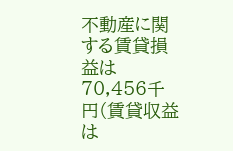不動産に関する賃貸損益は70,456千円(賃貸収益は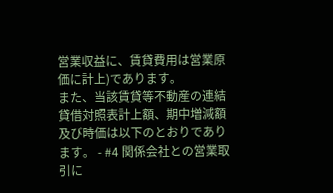営業収益に、賃貸費用は営業原価に計上)であります。
また、当該賃貸等不動産の連結貸借対照表計上額、期中増減額及び時価は以下のとおりであります。 - #4 関係会社との営業取引に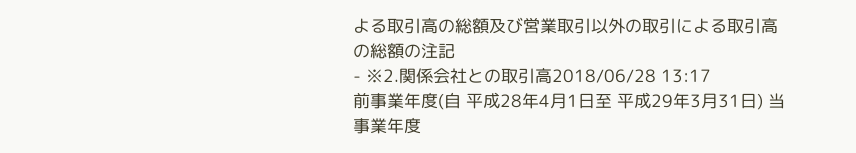よる取引高の総額及び営業取引以外の取引による取引高の総額の注記
- ※2.関係会社との取引高2018/06/28 13:17
前事業年度(自 平成28年4月1日至 平成29年3月31日) 当事業年度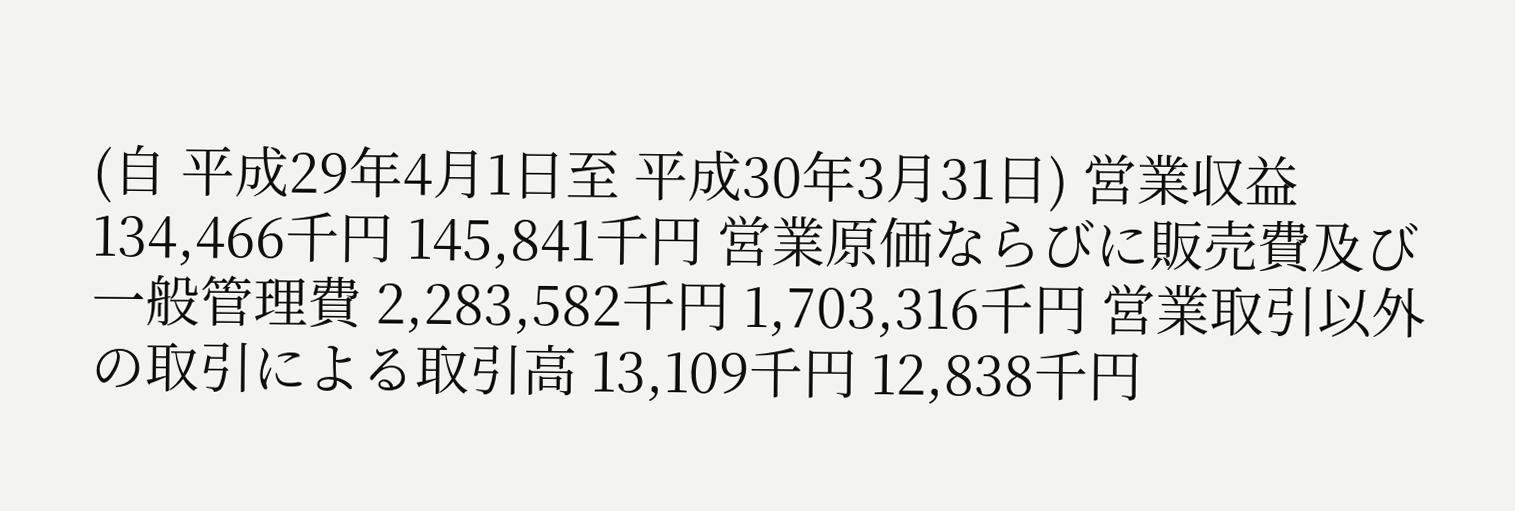(自 平成29年4月1日至 平成30年3月31日) 営業収益 134,466千円 145,841千円 営業原価ならびに販売費及び一般管理費 2,283,582千円 1,703,316千円 営業取引以外の取引による取引高 13,109千円 12,838千円